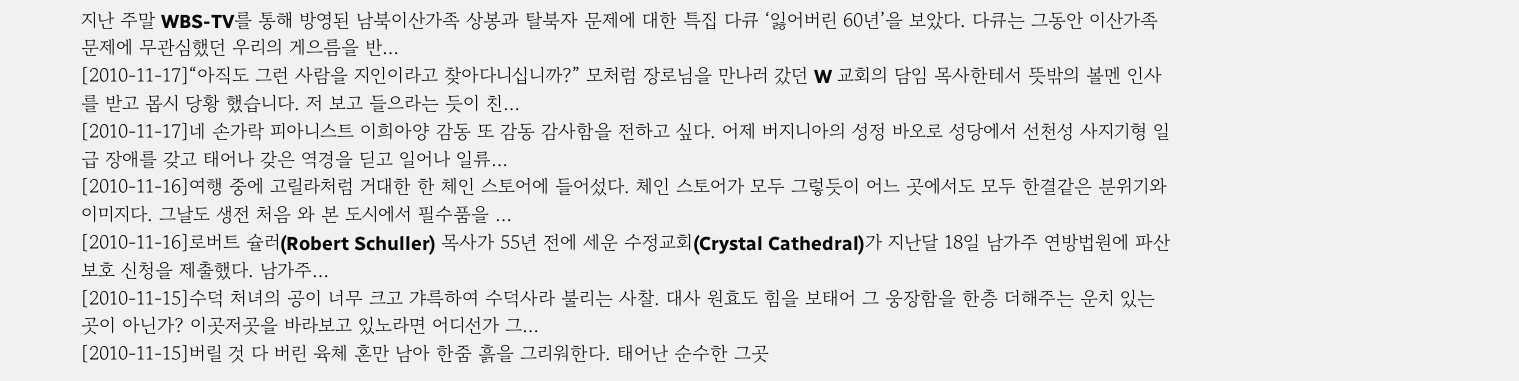지난 주말 WBS-TV를 통해 방영된 남북이산가족 상봉과 탈북자 문제에 대한 특집 다큐 ‘잃어버린 60년’을 보았다. 다큐는 그동안 이산가족 문제에 무관심했던 우리의 게으름을 반…
[2010-11-17]“아직도 그런 사람을 지인이라고 찾아다니십니까?” 모처럼 장로님을 만나러 갔던 W 교회의 담임 목사한테서 뜻밖의 볼멘 인사를 받고 몹시 당황 했습니다. 저 보고 들으라는 듯이 친…
[2010-11-17]네 손가락 피아니스트 이희아양 감동 또 감동 감사함을 전하고 싶다. 어제 버지니아의 성정 바오로 성당에서 선천성 사지기형 일급 장애를 갖고 태어나 갖은 역경을 딛고 일어나 일류…
[2010-11-16]여행 중에 고릴라처럼 거대한 한 체인 스토어에 들어섰다. 체인 스토어가 모두 그렇듯이 어느 곳에서도 모두 한결같은 분위기와 이미지다. 그날도 생전 처음 와 본 도시에서 필수품을 …
[2010-11-16]로버트 슐러(Robert Schuller) 목사가 55년 전에 세운 수정교회(Crystal Cathedral)가 지난달 18일 남가주 연방법원에 파산보호 신청을 제출했다. 남가주…
[2010-11-15]수덕 처녀의 공이 너무 크고 갸륵하여 수덕사라 불리는 사찰. 대사 원효도 힘을 보태어 그 웅장함을 한층 더해주는 운치 있는 곳이 아닌가? 이곳저곳을 바라보고 있노라면 어디선가 그…
[2010-11-15]버릴 것 다 버린 육체 혼만 남아 한줌 흙을 그리워한다. 태어난 순수한 그곳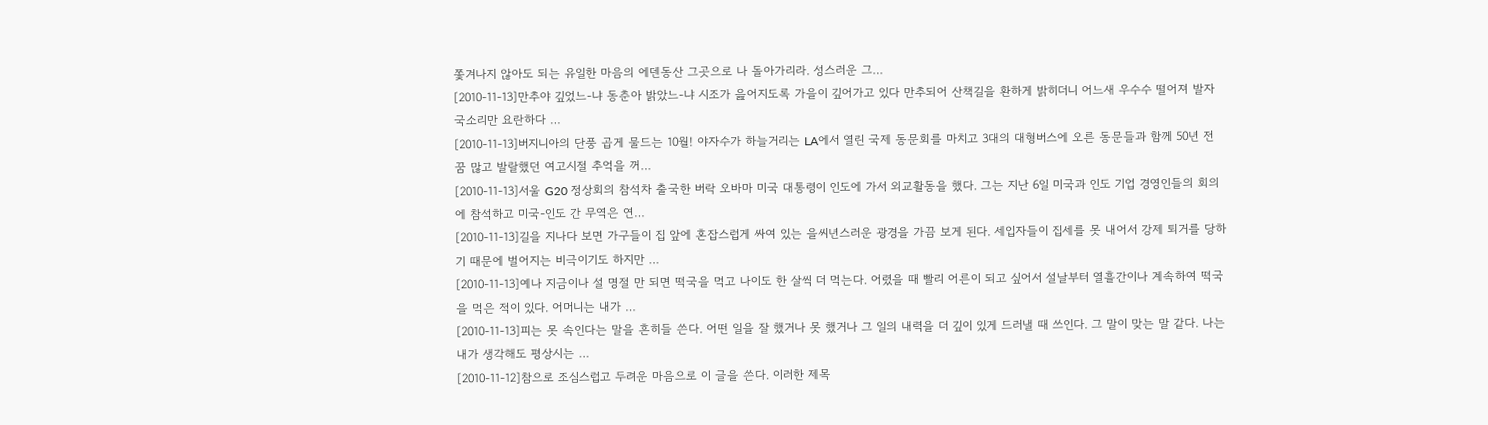쫓겨나지 않아도 되는 유일한 마음의 에덴동산 그곳으로 나 돌아가리라. 성스러운 그…
[2010-11-13]만추야 깊었느-냐 동춘아 밝았느-냐 시조가 읊어지도록 가을이 깊어가고 있다 만추되어 산책길을 환하게 밝히더니 어느새 우수수 떨어져 발자국소리만 요란하다 …
[2010-11-13]버지니아의 단풍 곱게 물드는 10월! 야자수가 하늘거리는 LA에서 열린 국제 동문회를 마치고 3대의 대형버스에 오른 동문들과 함께 50년 전 꿈 많고 발랄했던 여고시절 추억을 꺼…
[2010-11-13]서울 G20 정상회의 참석차 출국한 버락 오바마 미국 대통령이 인도에 가서 외교활동을 했다. 그는 지난 6일 미국과 인도 기업 경영인들의 회의에 참석하고 미국-인도 간 무역은 연…
[2010-11-13]길을 지나다 보면 가구들이 집 앞에 혼잡스럽게 싸여 있는 을씨년스러운 광경을 가끔 보게 된다. 세입자들이 집세를 못 내어서 강제 퇴거를 당하기 때문에 벌어지는 비극이기도 하지만 …
[2010-11-13]예나 지금이나 설 명절 만 되면 떡국을 먹고 나이도 한 살씩 더 먹는다. 어렸을 때 빨리 어른이 되고 싶어서 설날부터 열흘간이나 계속하여 떡국을 먹은 적이 있다. 어머니는 내가 …
[2010-11-13]피는 못 속인다는 말을 흔히들 쓴다. 어떤 일을 잘 했거나 못 했거나 그 일의 내력을 더 깊이 있게 드러낼 때 쓰인다. 그 말이 맞는 말 같다. 나는 내가 생각해도 평상시는 …
[2010-11-12]참으로 조심스럽고 두려운 마음으로 이 글을 쓴다. 이러한 제목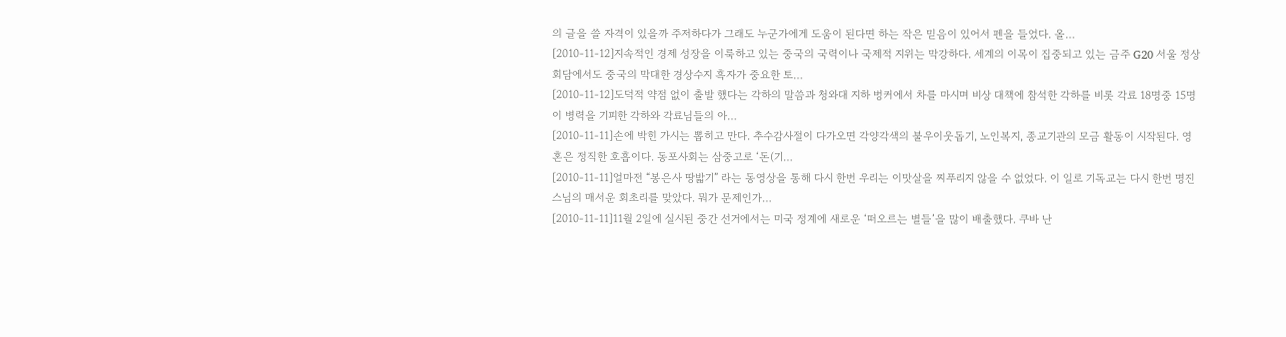의 글을 쓸 자격이 있을까 주저하다가 그래도 누군가에게 도움이 된다면 하는 작은 믿음이 있어서 펜을 들었다. 올…
[2010-11-12]지속적인 경제 성장을 이룩하고 있는 중국의 국력이나 국제적 지위는 막강하다. 세계의 이목이 집중되고 있는 금주 G20 서울 정상회담에서도 중국의 막대한 경상수지 흑자가 중요한 토…
[2010-11-12]도덕적 약점 없이 출발 했다는 각하의 말씀과 청와대 지하 벙커에서 차를 마시며 비상 대책에 참석한 각하를 비롯 각료 18명중 15명이 병력을 기피한 각하와 각료님들의 아…
[2010-11-11]손에 박힌 가시는 뽑히고 만다. 추수감사절이 다가오면 각양각색의 불우이웃돕기, 노인복지, 종교기관의 모금 활동이 시작된다. 영혼은 정직한 호흡이다. 동포사회는 삼중고로 ‘돈(기…
[2010-11-11]얼마전 “봉은사 땅밟기” 라는 동영상을 통해 다시 한번 우리는 이맛살을 찌푸리지 않을 수 없었다. 이 일로 기독교는 다시 한번 명진 스님의 매서운 회초리를 맞았다. 뭐가 문제인가…
[2010-11-11]11월 2일에 실시된 중간 선거에서는 미국 정계에 새로운 ‘떠오르는 별들’을 많이 배출했다. 쿠바 난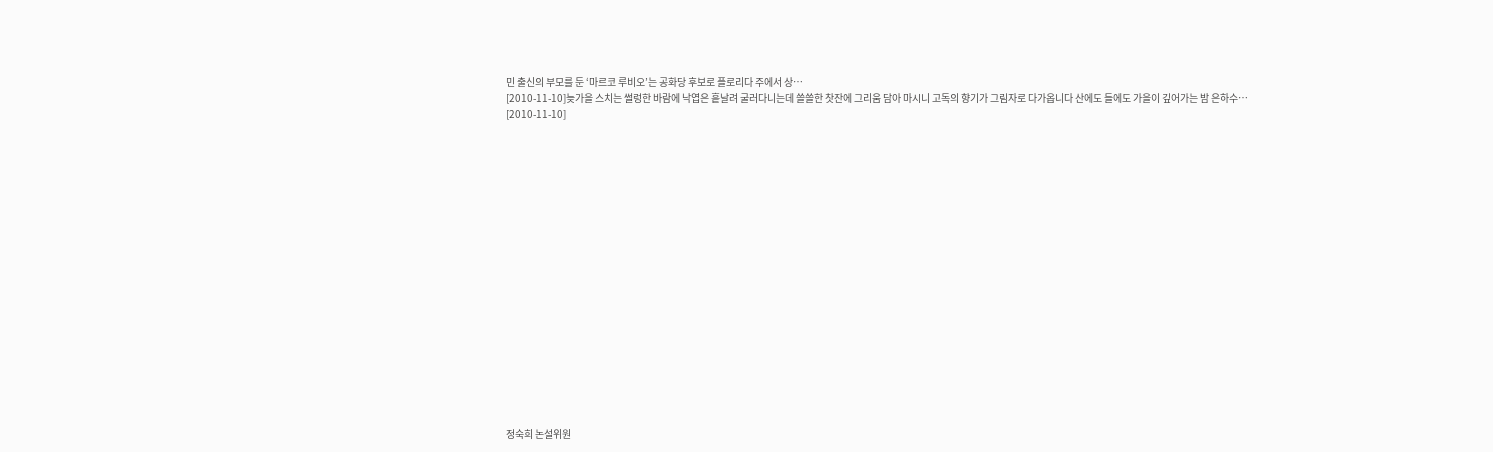민 출신의 부모를 둔 ‘마르코 루비오’는 공화당 후보로 플로리다 주에서 상…
[2010-11-10]늦가을 스치는 썰렁한 바람에 낙엽은 흩날려 굴러다니는데 쓸쓸한 찻잔에 그리움 담아 마시니 고독의 향기가 그림자로 다가옵니다 산에도 들에도 가을이 깊어가는 밤 은하수…
[2010-11-10]



















정숙희 논설위원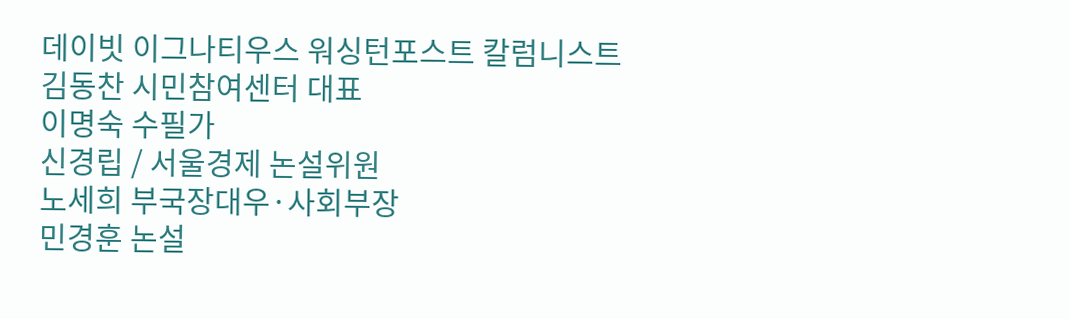데이빗 이그나티우스 워싱턴포스트 칼럼니스트
김동찬 시민참여센터 대표
이명숙 수필가
신경립 / 서울경제 논설위원
노세희 부국장대우·사회부장
민경훈 논설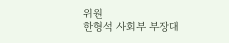위원
한형석 사회부 부장대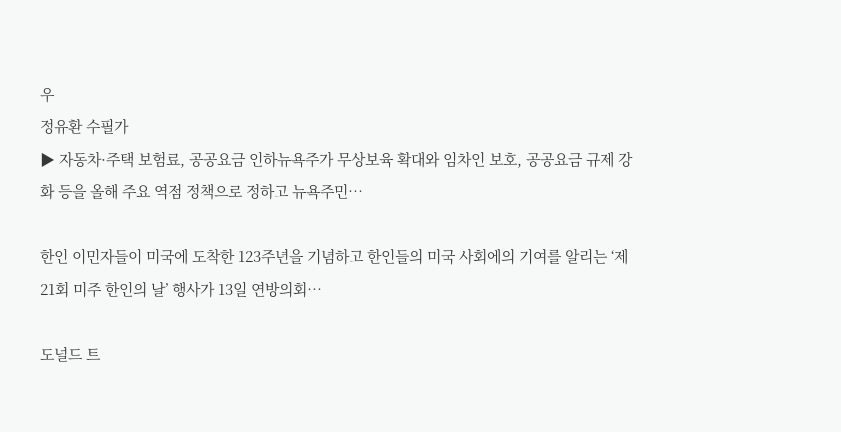우
정유환 수필가
▶ 자동차·주택 보험료, 공공요금 인하뉴욕주가 무상보육 확대와 임차인 보호, 공공요금 규제 강화 등을 올해 주요 역점 정책으로 정하고 뉴욕주민…

한인 이민자들이 미국에 도착한 123주년을 기념하고 한인들의 미국 사회에의 기여를 알리는 ‘제 21회 미주 한인의 날’ 행사가 13일 연방의회…

도널드 트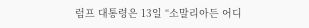럼프 대통령은 13일 “소말리아든 어디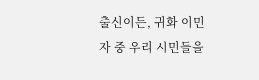출신이든, 귀화 이민자 중 우리 시민들을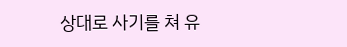상대로 사기를 쳐 유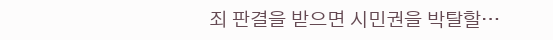죄 판결을 받으면 시민권을 박탈할…